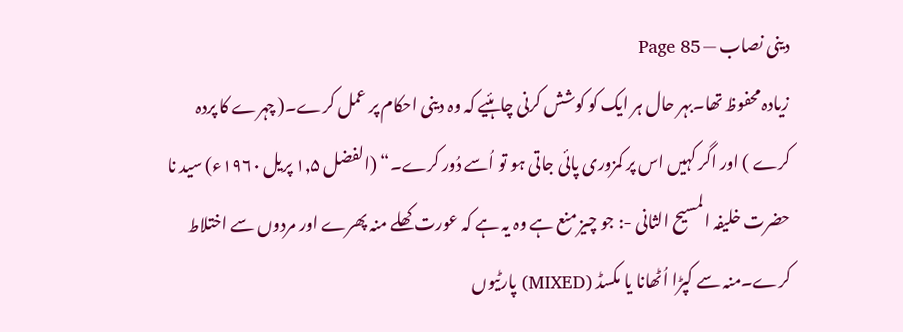دینی نصاب — Page 85
زیادہ محفوظ تھا۔بہر حال ہر ایک کو کوشش کرنی چاہئیے کہ وہ دینی احکام پر عمل کرے۔( چہرے کا پردہ کرے ) اور اگر کہیں اس پر کمزوری پائی جاتی ہو تو اُسے دُور کرے۔“ (الفضل ۱٫۵ پریل ۱۹۶۰ء) سید نا حضرت خلیفہ المسیح الثانی -: جو چیز منع ہے وہ یہ ہے کہ عورت کھلے منہ پھرے اور مردوں سے اختلاط کرے۔منہ سے کپڑا اُٹھانا یا مکسڈ (MIXED) پارٹیوں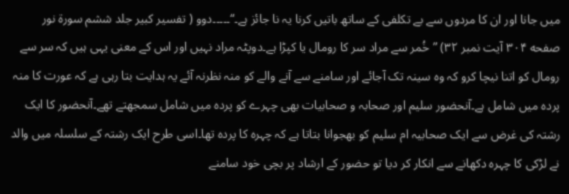میں جانا اور ان کا مردوں سے بے تکلفی کے ساتھ باتیں کرنا یہ نا جائز ہے۔“۔۔۔۔۔دوو ( تفسیر کبیر جلد ششم سورۃ نور صفحه ۳۰۴ آیت نمبر ۳۲) ”خُمر سے مراد سر کا رومال یا کپڑا ہے۔دوپٹہ مراد نہیں اور اس کے معنی یہی ہیں کہ سر سے رومال کو اتنا نیچا کرو کہ وہ سینہ تک آجائے اور سامنے سے آنے والے کو منہ نظرنہ آئے یہ ہدایت بتا رہی ہے کہ عورت کا منہ پردہ میں شامل ہے۔آنحضور سلیم اور صحابہ و صحابیات بھی چہرے کو پردہ میں شامل سمجھتے تھے۔آنحضور کا ایک رشتہ کی غرض سے ایک صحابیہ ام سلیم کو بھجوانا بتاتا ہے کہ چہرہ کا پردہ تھا۔اسی طرح ایک رشتہ کے سلسلہ میں والد نے لڑکی کا چہرہ دکھانے سے انکار کر دیا تو حضور کے ارشاد پر بچی خود سامنے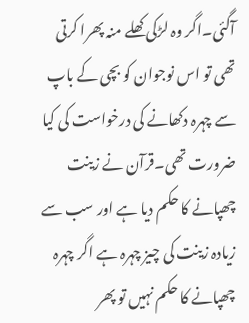آگئی۔اگر وہ لڑکی کھلے منہ پھرا کرتی تھی تو اس نوجوان کو بچی کے باپ سے چہرہ دکھانے کی درخواست کی کیا ضرورت تھی۔قرآن نے زینت چھپانے کا حکم دیا ہے اور سب سے زیادہ زینت کی چیز چہرہ ہے اگر چہرہ چھپانے کا حکم نہیں تو پھر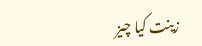زینت کیا چیز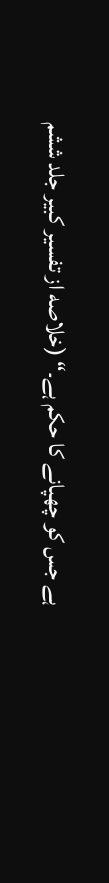ہے جس کو چھپانے کا حکم ہے۔“ (خلاصه از تفسیر کبیر جلد ششم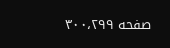صفحه ۳۰۰،۲۹۹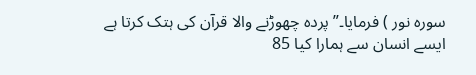سوره نور ) فرمایا۔” پردہ چھوڑنے والا قرآن کی ہتک کرتا ہے ایسے انسان سے ہمارا کیا 85